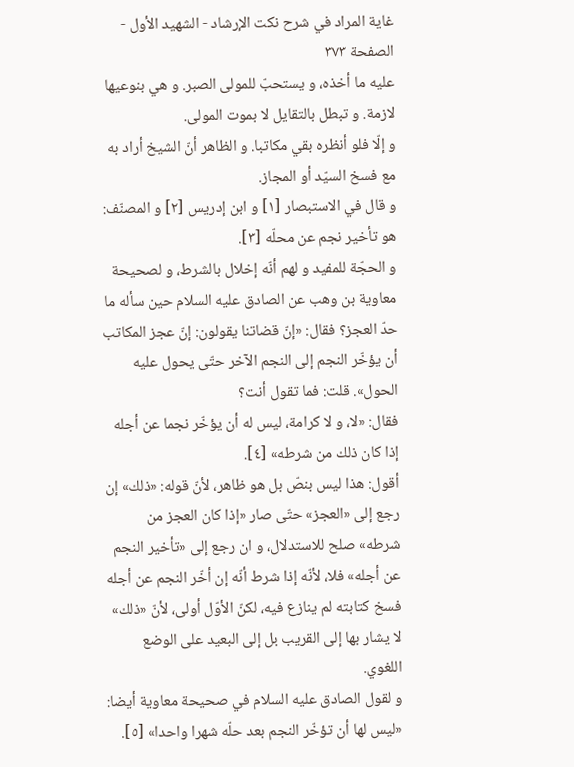غاية المراد في شرح نكت الإرشاد - الشهيد الأول - الصفحة ٣٧٣
عليه ما أخذه، و يستحبّ للمولى الصبر. و هي بنوعيها لازمة. و تبطل بالتقايل لا بموت المولى.
و إلّا فلو أنظره بقي مكاتبا. و الظاهر أنّ الشيخ أراد به مع فسخ السيّد أو المجاز.
و قال في الاستبصار [١] و ابن إدريس [٢] و المصنّف: هو تأخير نجم عن محلّه [٣].
و الحجّة للمفيد و لهم أنّه إخلال بالشرط، و لصحيحة معاوية بن وهب عن الصادق عليه السلام حين سأله ما حدّ العجز؟ فقال: «إنّ قضاتنا يقولون: إنّ عجز المكاتب أن يؤخّر النجم إلى النجم الآخر حتّى يحول عليه الحول». قلت: فما تقول أنت؟
فقال: «لا، و لا كرامة، ليس له أن يؤخّر نجما عن أجله إذا كان ذلك من شرطه» [٤].
أقول: هذا ليس بنصّ بل هو ظاهر، لأنّ قوله: «ذلك» إن رجع إلى «العجز» حتّى صار «إذا كان العجز من شرطه» صلح للاستدلال، و ان رجع إلى «تأخير النجم عن أجله» فلا، لأنّه إذا شرط أنّه إن أخّر النجم عن أجله فسخ كتابته لم ينازع فيه، لكنّ الأوّل أولى، لأنّ «ذلك» لا يشار بها إلى القريب بل إلى البعيد على الوضع اللغوي.
و لقول الصادق عليه السلام في صحيحة معاوية أيضا: «ليس لها أن تؤخّر النجم بعد حلّه شهرا واحدا» [٥].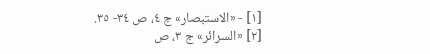[١] - «الاستبصار» ج ٤، ص ٣٤- ٣٥.
[٢] «السرائر» ج ٣، ص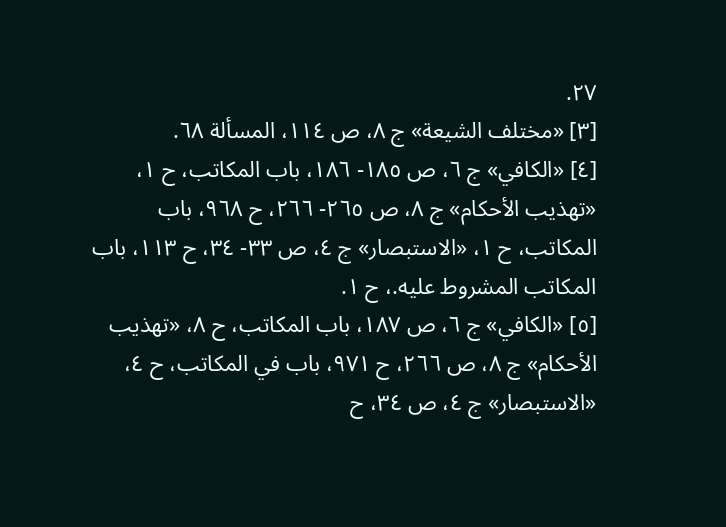٢٧.
[٣] «مختلف الشيعة» ج ٨، ص ١١٤، المسألة ٦٨.
[٤] «الكافي» ج ٦، ص ١٨٥- ١٨٦، باب المكاتب، ح ١، «تهذيب الأحكام» ج ٨، ص ٢٦٥- ٢٦٦، ح ٩٦٨، باب المكاتب، ح ١، «الاستبصار» ج ٤، ص ٣٣- ٣٤، ح ١١٣، باب المكاتب المشروط عليه.، ح ١.
[٥] «الكافي» ج ٦، ص ١٨٧، باب المكاتب، ح ٨، «تهذيب الأحكام» ج ٨، ص ٢٦٦، ح ٩٧١، باب في المكاتب، ح ٤، «الاستبصار» ج ٤، ص ٣٤، ح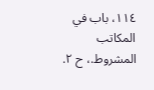١١٤، باب في المكاتب المشروط.، ح ٢.